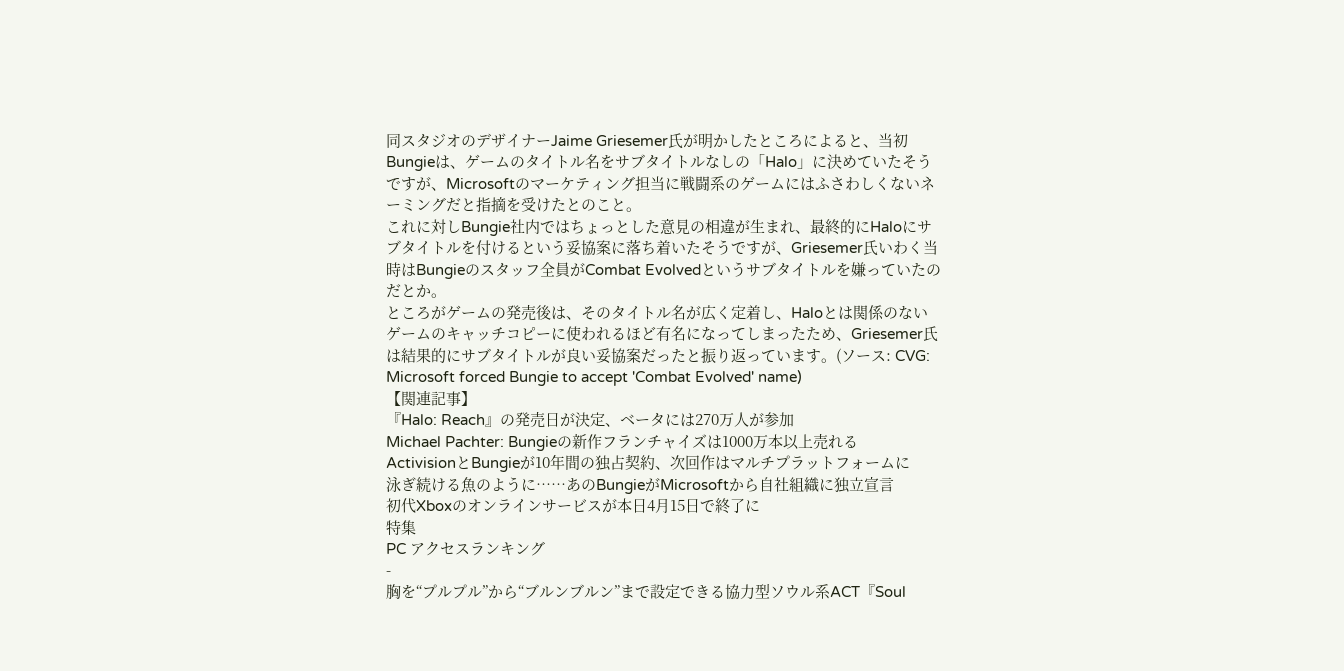同スタジオのデザイナーJaime Griesemer氏が明かしたところによると、当初Bungieは、ゲームのタイトル名をサブタイトルなしの「Halo」に決めていたそうですが、Microsoftのマーケティング担当に戦闘系のゲームにはふさわしくないネーミングだと指摘を受けたとのこと。
これに対しBungie社内ではちょっとした意見の相違が生まれ、最終的にHaloにサブタイトルを付けるという妥協案に落ち着いたそうですが、Griesemer氏いわく当時はBungieのスタッフ全員がCombat Evolvedというサブタイトルを嫌っていたのだとか。
ところがゲームの発売後は、そのタイトル名が広く定着し、Haloとは関係のないゲームのキャッチコピーに使われるほど有名になってしまったため、Griesemer氏は結果的にサブタイトルが良い妥協案だったと振り返っています。(ソース: CVG: Microsoft forced Bungie to accept 'Combat Evolved' name)
【関連記事】
『Halo: Reach』の発売日が決定、ベータには270万人が参加
Michael Pachter: Bungieの新作フランチャイズは1000万本以上売れる
ActivisionとBungieが10年間の独占契約、次回作はマルチプラットフォームに
泳ぎ続ける魚のように……あのBungieがMicrosoftから自社組織に独立宣言
初代Xboxのオンラインサービスが本日4月15日で終了に
特集
PC アクセスランキング
-
胸を“プルプル”から“ブルンブルン”まで設定できる協力型ソウル系ACT『Soul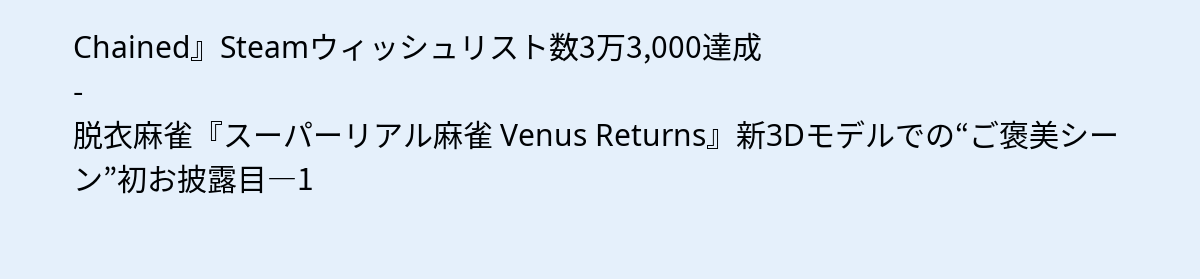Chained』Steamウィッシュリスト数3万3,000達成
-
脱衣麻雀『スーパーリアル麻雀 Venus Returns』新3Dモデルでの“ご褒美シーン”初お披露目―1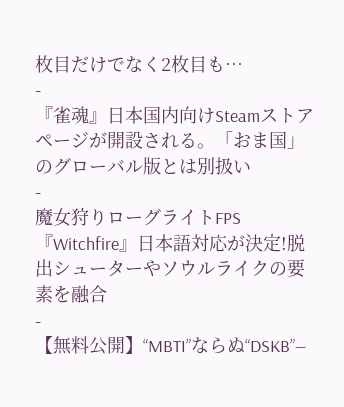枚目だけでなく2枚目も…
-
『雀魂』日本国内向けSteamストアページが開設される。「おま国」のグローバル版とは別扱い
-
魔女狩りローグライトFPS『Witchfire』日本語対応が決定!脱出シューターやソウルライクの要素を融合
-
【無料公開】“MBTI”ならぬ“DSKB”―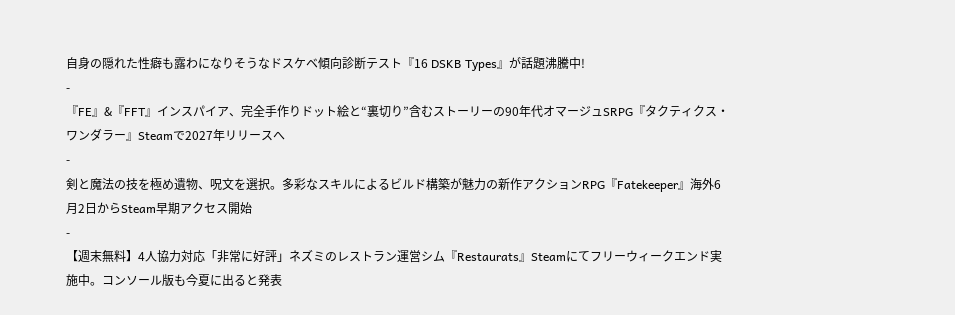自身の隠れた性癖も露わになりそうなドスケベ傾向診断テスト『16 DSKB Types』が話題沸騰中!
-
『FE』&『FFT』インスパイア、完全手作りドット絵と“裏切り”含むストーリーの90年代オマージュSRPG『タクティクス・ワンダラー』Steamで2027年リリースへ
-
剣と魔法の技を極め遺物、呪文を選択。多彩なスキルによるビルド構築が魅力の新作アクションRPG『Fatekeeper』海外6月2日からSteam早期アクセス開始
-
【週末無料】4人協力対応「非常に好評」ネズミのレストラン運営シム『Restaurats』Steamにてフリーウィークエンド実施中。コンソール版も今夏に出ると発表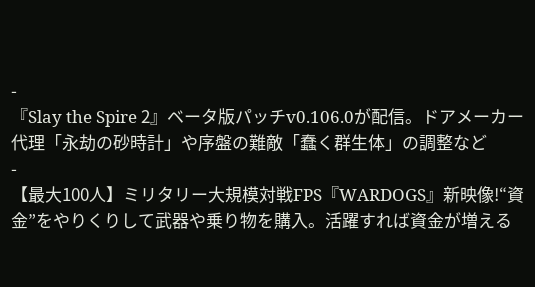-
『Slay the Spire 2』ベータ版パッチv0.106.0が配信。ドアメーカー代理「永劫の砂時計」や序盤の難敵「蠢く群生体」の調整など
-
【最大100人】ミリタリー大規模対戦FPS『WARDOGS』新映像!“資金”をやりくりして武器や乗り物を購入。活躍すれば資金が増える